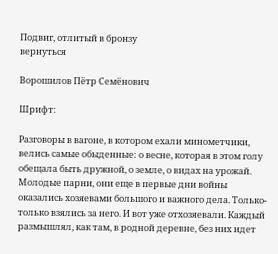Подвиг, отлитый в бронзу
вернуться

Ворошилов Пётр Семёнович

Шрифт:

Разговоры в вагоне, в котором ехали минометчики, велись самые обыденные: о весне, которая в этом голу обещала быть дружной, о земле, о видах на урожай. Молодые парни, они еще в первые дни войны оказались хозяевами большого и важного дела. Только-только взялись за него. И вот уже отхозяевали. Каждый размышлял, как там, в родной деревне, без них идет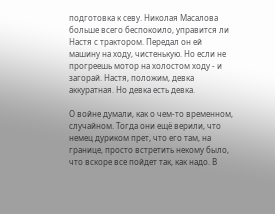подготовка к севу. Николая Масалова больше всего беспокоило, управится ли Настя с трактором. Передал он ей машину на ходу, чистенькую. Но если не прогреешь мотор на холостом ходу - и загорай. Настя, положим, девка аккуратная. Но девка есть девка.

О войне думали, как о чем-то временном, случайном. Тогда они ещё верили, что немец дуриком прет, что его там, на границе, просто встретить некому было, что вскоре все пойдет так, как надо. В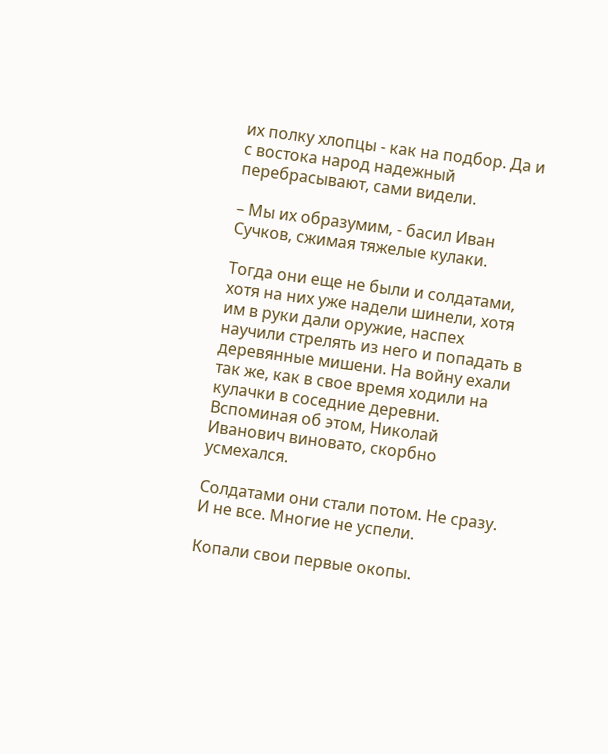их полку хлопцы - как на подбор. Да и с востока народ надежный перебрасывают, сами видели.

– Мы их образумим, - басил Иван Сучков, сжимая тяжелые кулаки.

Тогда они еще не были и солдатами, хотя на них уже надели шинели, хотя им в руки дали оружие, наспех научили стрелять из него и попадать в деревянные мишени. На войну ехали так же, как в свое время ходили на кулачки в соседние деревни. Вспоминая об этом, Николай Иванович виновато, скорбно усмехался.

Солдатами они стали потом. Не сразу. И не все. Многие не успели.

Копали свои первые окопы.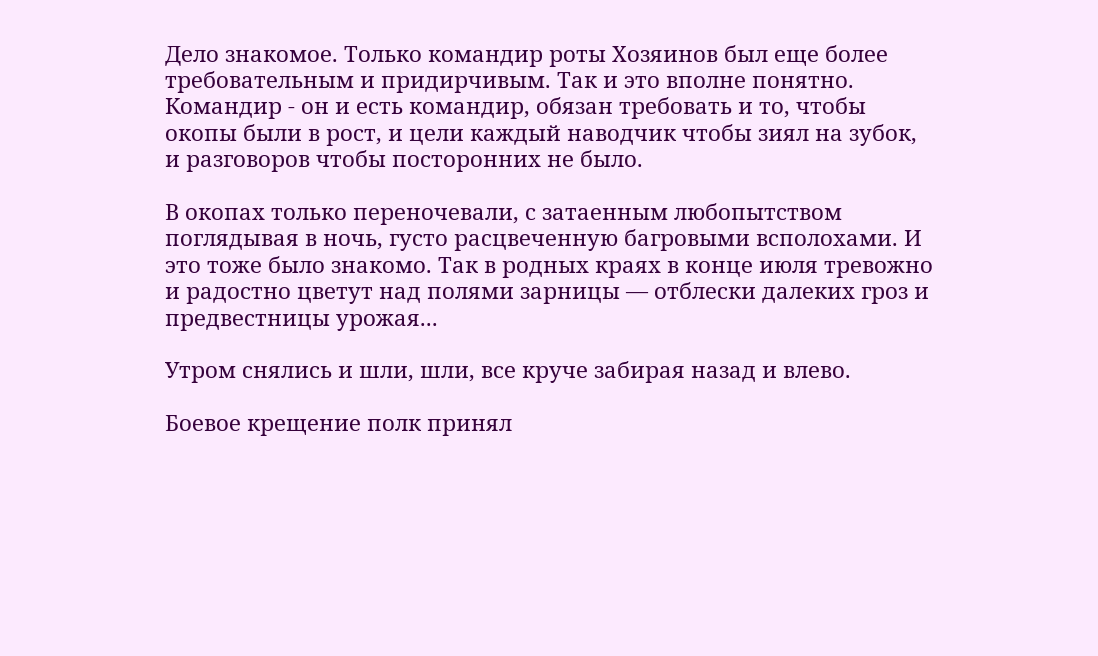Дело знакомое. Только командир роты Хозяинов был еще более требовательным и придирчивым. Так и это вполне понятно. Командир - он и есть командир, обязан требовать и то, чтобы окопы были в рост, и цели каждый наводчик чтобы зиял на зубок, и разговоров чтобы посторонних не было.

В окопах только переночевали, с затаенным любопытством поглядывая в ночь, густо расцвеченную багровыми всполохами. И это тоже было знакомо. Так в родных краях в конце июля тревожно и радостно цветут над полями зарницы — отблески далеких гроз и предвестницы урожая...

Утром снялись и шли, шли, все круче забирая назад и влево.

Боевое крещение полк принял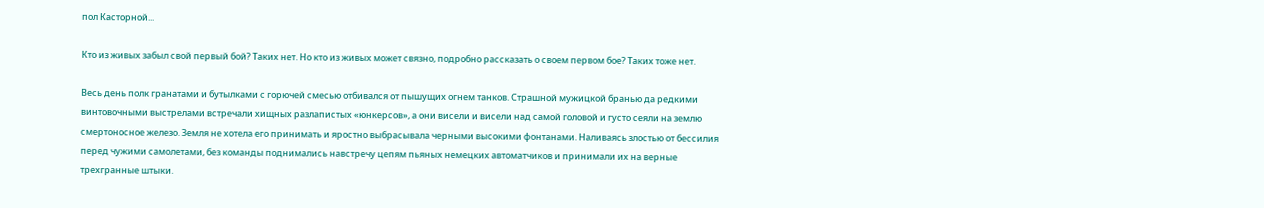пол Касторной...

Кто из живых забыл свой первый бой? Таких нет. Но кто из живых может связно, подробно рассказать о своем первом бое? Таких тоже нет.

Весь день полк гранатами и бутылками с горючей смесью отбивался от пышущих огнем танков. Страшной мужицкой бранью да редкими винтовочными выстрелами встречали хищных разлапистых «юнкерсов», а они висели и висели над самой головой и густо сеяли на землю смертоносное железо. Земля не хотела его принимать и яростно выбрасывала черными высокими фонтанами. Наливаясь злостью от бессилия перед чужими самолетами, без команды поднимались навстречу цепям пьяных немецких автоматчиков и принимали их на верные трехгранные штыки.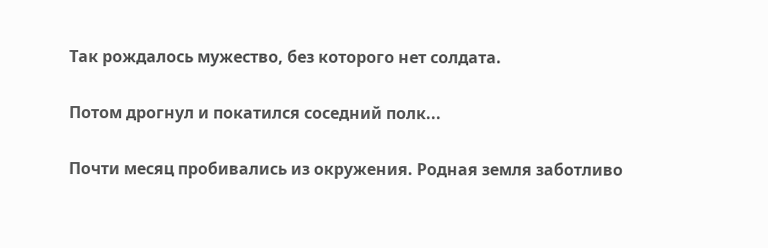Так рождалось мужество, без которого нет солдата.

Потом дрогнул и покатился соседний полк...

Почти месяц пробивались из окружения. Родная земля заботливо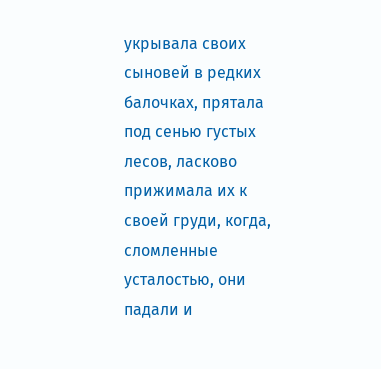укрывала своих сыновей в редких балочках, прятала под сенью густых лесов, ласково прижимала их к своей груди, когда, сломленные усталостью, они падали и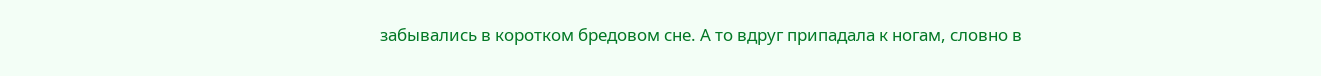забывались в коротком бредовом сне. А то вдруг припадала к ногам, словно в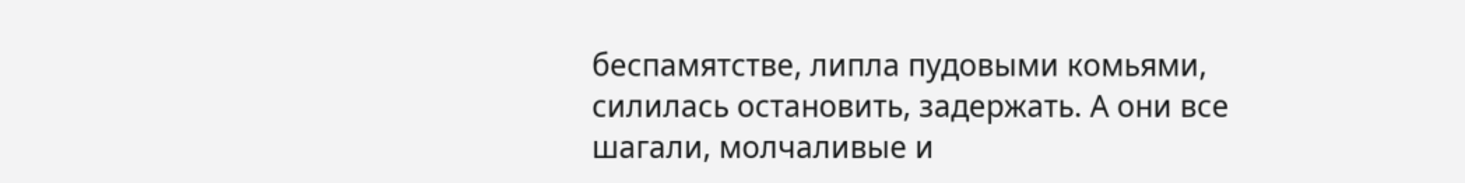беспамятстве, липла пудовыми комьями, силилась остановить, задержать. А они все шагали, молчаливые и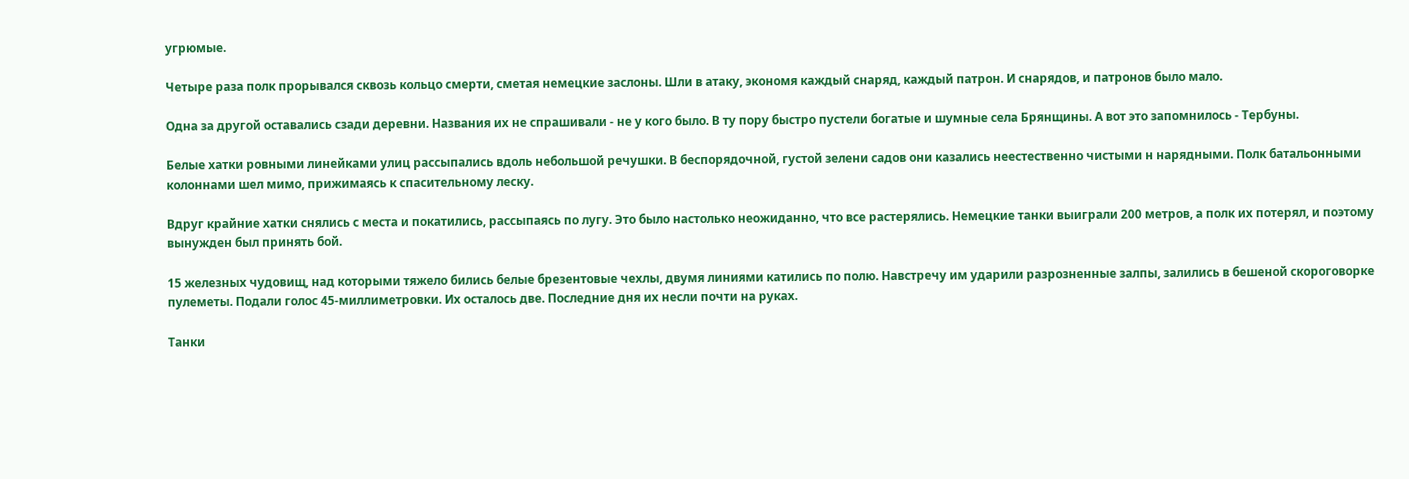угрюмые.

Четыре раза полк прорывался сквозь кольцо смерти, сметая немецкие заслоны. Шли в атаку, экономя каждый снаряд, каждый патрон. И снарядов, и патронов было мало.

Одна за другой оставались сзади деревни. Названия их не спрашивали - не у кого было. В ту пору быстро пустели богатые и шумные села Брянщины. А вот это запомнилось - Тербуны.

Белые хатки ровными линейками улиц рассыпались вдоль небольшой речушки. В беспорядочной, густой зелени садов они казались неестественно чистыми н нарядными. Полк батальонными колоннами шел мимо, прижимаясь к спасительному леску.

Вдруг крайние хатки снялись с места и покатились, рассыпаясь по лугу. Это было настолько неожиданно, что все растерялись. Немецкие танки выиграли 200 метров, а полк их потерял, и поэтому вынужден был принять бой.

15 железных чудовищ, над которыми тяжело бились белые брезентовые чехлы, двумя линиями катились по полю. Навстречу им ударили разрозненные залпы, залились в бешеной скороговорке пулеметы. Подали голос 45-миллиметровки. Их осталось две. Последние дня их несли почти на руках.

Танки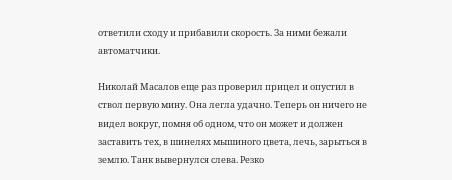ответили сходу и прибавили скорость. За ними бежали автоматчики.

Николай Масалов еще раз проверил прицел и опустил в ствол первую мину. Она легла удачно. Теперь он ничего не видел вокруг, помня об одном, что он может и должен заставить тех, в шинелях мышиного цвета, лечь, зарыться в землю. Танк вывернулся слева. Резко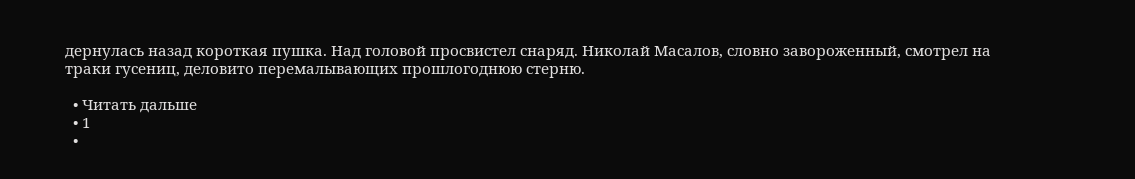дернулась назад короткая пушка. Над головой просвистел снаряд. Николай Масалов, словно завороженный, смотрел на траки гусениц, деловито перемалывающих прошлогоднюю стерню.

  • Читать дальше
  • 1
  •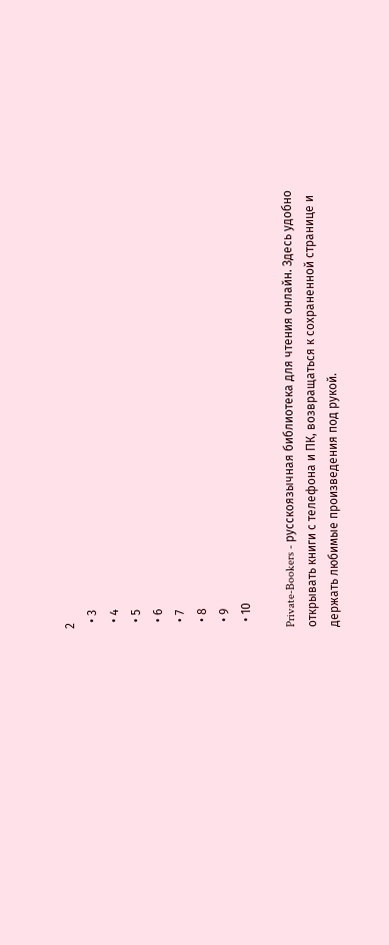2
  • 3
  • 4
  • 5
  • 6
  • 7
  • 8
  • 9
  • 10

Private-Bookers - русскоязычная библиотека для чтения онлайн. Здесь удобно открывать книги с телефона и ПК, возвращаться к сохраненной странице и держать любимые произведения под рукой.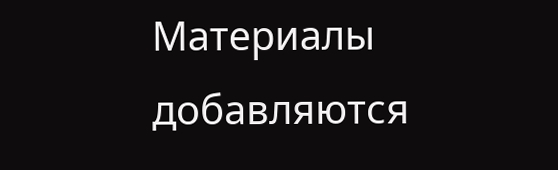Материалы добавляются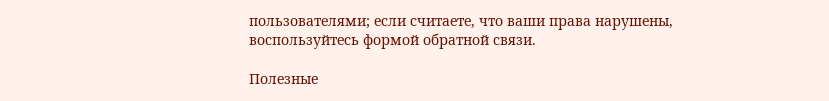пользователями; если считаете, что ваши права нарушены, воспользуйтесь формой обратной связи.

Полезные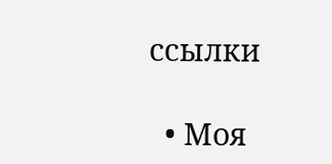ссылки

  • Моя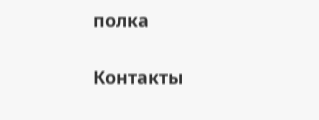полка

Контакты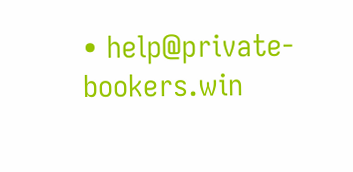• help@private-bookers.win